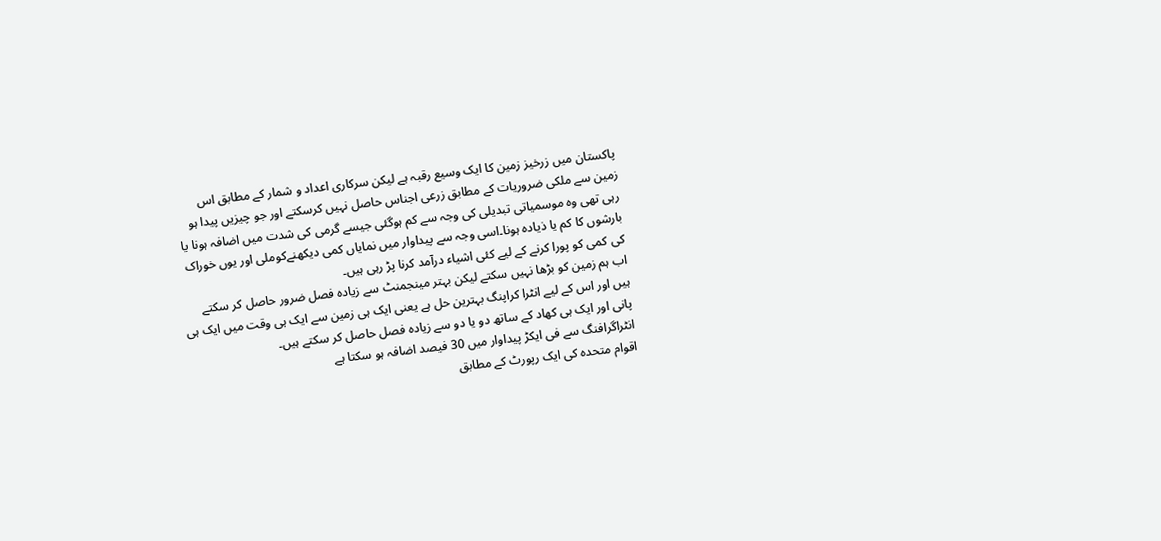پاکستان میں زرخیز زمین کا ایک وسیع رقبہ ہے لیکن سرکاری اعداد و شمار کے مطابق اس زمین سے ملکی ضروریات کے مطابق زرعی اجناس حاصل نہیں کرسکتے اور جو چیزیں پیدا ہو رہی تھی وہ موسمیاتی تبدیلی کی وجہ سے کم ہوگئی جیسے گرمی کی شدت میں اضافہ ہونا یا بارشوں کا کم یا ذیادہ ہونا۔اسی وجہ سے پیداوار میں نمایاں کمی دیکھنےکوملی اور یوں خوراک کی کمی کو پورا کرنے کے لیے کئی اشیاء درآمد کرنا پڑ رہی ہیں۔
اب ہم زمین کو بڑھا نہیں سکتے لیکن بہتر مینجمنٹ سے زیادہ فصل ضرور حاصل کر سکتے ہیں اور اس کے لیے انٹرا کراپنگ بہترین حل ہے یعنی ایک ہی زمین سے ایک ہی وقت میں ایک ہی پانی اور ایک ہی کھاد کے ساتھ دو یا دو سے زیادہ فصل حاصل کر سکتے ہیں۔
انٹراگرافنگ سے فی ایکڑ پیداوار میں 30 فیصد اضافہ ہو سکتا ہے
اقوام متحدہ کی ایک رپورٹ کے مطابق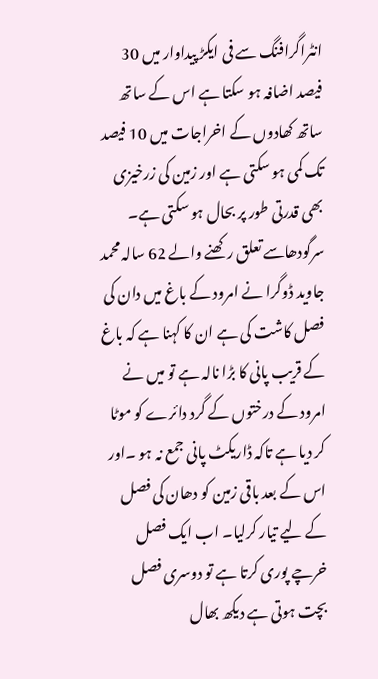انٹراگرافنگ سے فی ایکڑ پیداوار میں 30 فیصد اضافہ ہو سکتا ہے اس کے ساتھ ساتھ کھادوں کے اخراجات میں 10 فیصد تک کمی ہو سکتی ہے اور زمین کی زرخیزی بھی قدرتی طور پر بحال ہو سکتی ہے۔
سرگودھاسے تعلق رکھنے والے 62 سالہ محمد جاوید ڈوگرا نے امرود کے باغ میں دان کی فصل کاشت کی ہے ان کا کہنا ہے کہ باغ کے قریب پانی کا بڑا نالہ ہے تو میں نے امرود کے درختوں کے گرد دائرے کو موٹا کر دیا ہے تاکہ ڈاریکٹ پانی جمع نہ ہو ۔اور اس کے بعد باقی زمین کو دھان کی فصل کے لیے تیار کرلیا۔ اب ایک فصل خرچے پوری کرتا ہے تو دوسری فصل بچت ہوتی ہے دیکھ بھال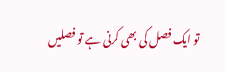تو ایک فصل کی بھی کرنی ہے تو فصلیں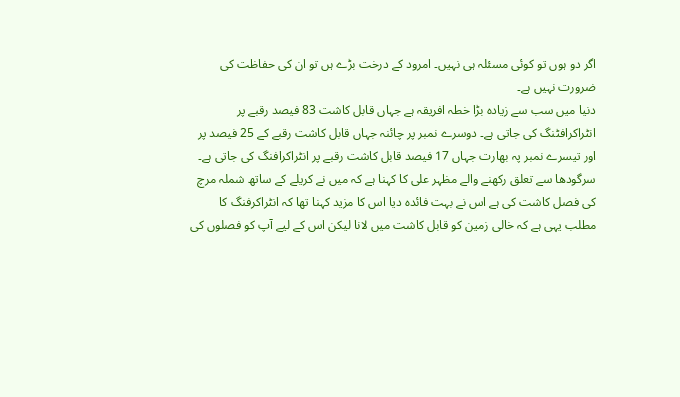اگر دو ہوں تو کوئی مسئلہ ہی نہیں۔ امرود کے درخت بڑے ہں تو ان کی حفاظت کی ضرورت نہیں ہے۔
دنیا میں سب سے زیادہ بڑا خطہ افریقہ ہے جہاں قابل کاشت 83 فیصد رقبے پر انٹراکرافٹنگ کی جاتی ہے۔ دوسرے نمبر پر چائنہ جہاں قابل کاشت رقبے کے 25 فیصد پر اور تیسرے نمبر پہ بھارت جہاں 17 فیصد قابل کاشت رقبے پر انٹراکرافنگ کی جاتی ہے۔
سرگودھا سے تعلق رکھنے والے مظہر علی کا کہنا ہے کہ میں نے کریلے کے ساتھ شملہ مرچ کی فصل کاشت کی ہے اس نے بہت فائدہ دیا اس کا مزید کہنا تھا کہ انٹراکرفنگ کا مطلب یہی ہے کہ خالی زمین کو قابل کاشت میں لانا لیکن اس کے لیے آپ کو فصلوں کی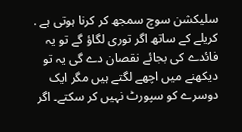سلیکشن سوچ سمجھ کر کرنا ہوتی ہے . کریلے کے ساتھ اگر توری لگاؤ گے تو یہ فائدے کی بجائے نقصان دے گی یہ تو دیکھنے میں اچھے لگتے ہیں مگر ایک دوسرے کو سپورٹ نہیں کر سکتے۔ اگر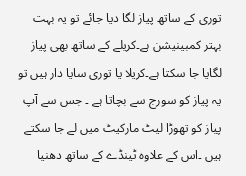توری کے ساتھ پیاز لگا دیا جائے تو یہ بہت بہتر کمبینیشن ہے۔کریلے کے ساتھ بھی پیاز لگایا جا سکتا ہے۔کریلا یا توری سایا دار ہیں تو یہ پیاز کو سورج سے بچاتا ہے ۔ جس سے آپ پیاز کو تھوڑا لیٹ مارکیٹ میں لے جا سکتے ہیں ۔اس کے علاوہ ٹینڈے کے ساتھ دھنیا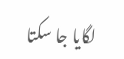لگایا جا سکتا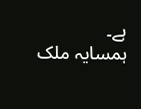ہے۔
ہمسایہ ملک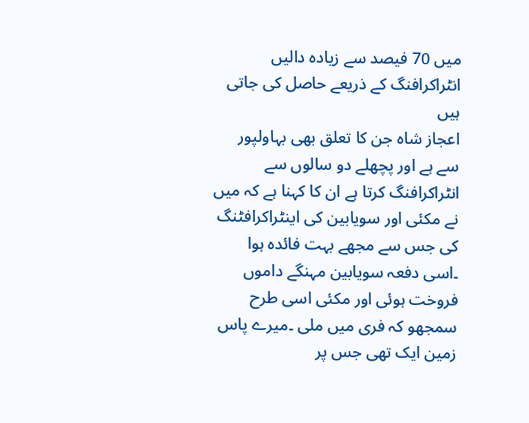میں 70 فیصد سے زیادہ دالیں انٹراکرافنگ کے ذریعے حاصل کی جاتی ہیں
اعجاز شاہ جن کا تعلق بھی بہاولپور سے ہے اور پچھلے دو سالوں سے انٹراکرافنگ کرتا ہے ان کا کہنا ہے کہ میں نے مکئی اور سویابین کی اینٹراکرافٹنگ کی جس سے مجھے بہت فائدہ ہوا ۔اسی دفعہ سویابین مہنگے داموں فروخت ہوئی اور مکئی اسی طرح سمجھو کہ فری میں ملی ۔میرے پاس زمین ایک تھی جس پر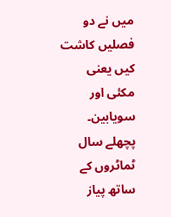میں نے دو فصلیں کاشت کیں یعنی مکئی اور سویابین۔ پچھلے سال ٹماٹروں کے ساتھ پیاز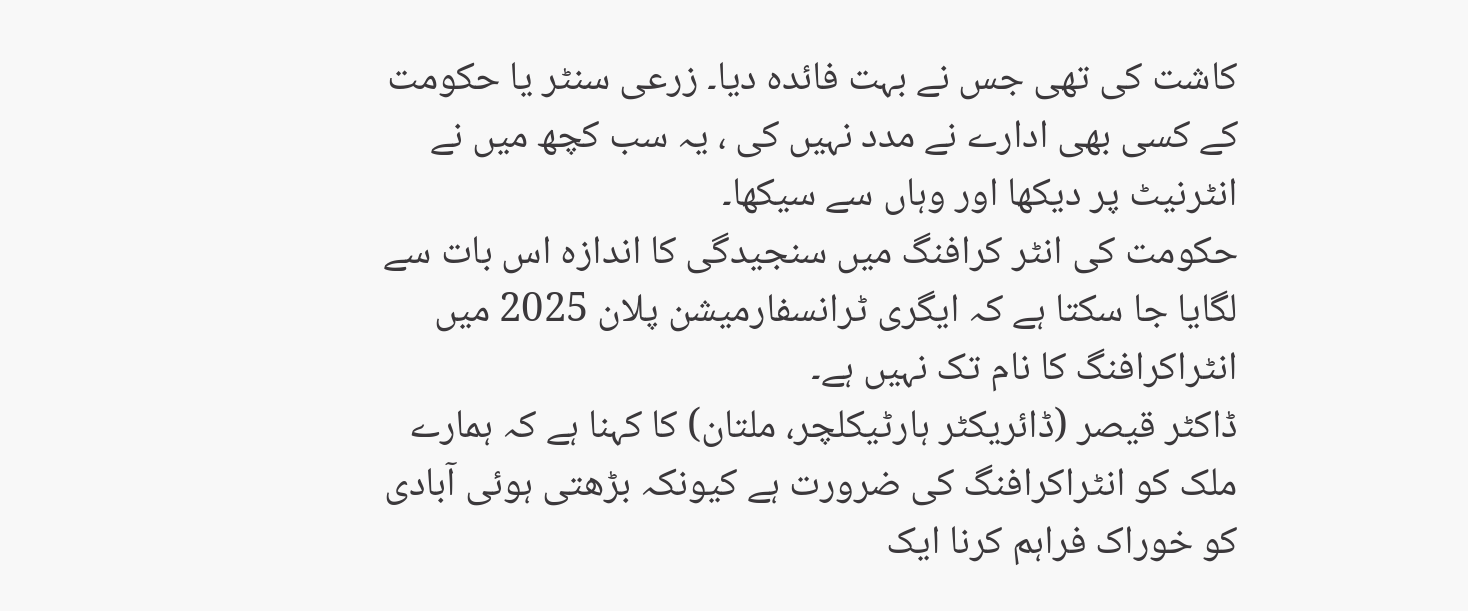کاشت کی تھی جس نے بہت فائدہ دیا۔ زرعی سنٹر یا حکومت کے کسی بھی ادارے نے مدد نہیں کی ، یہ سب کچھ میں نے انٹرنیٹ پر دیکھا اور وہاں سے سیکھا۔
حکومت کی انٹر کرافنگ میں سنجیدگی کا اندازہ اس بات سے لگایا جا سکتا ہے کہ ایگری ٹرانسفارمیشن پلان 2025 میں انٹراکرافنگ کا نام تک نہیں ہے۔
ڈاکٹر قیصر (ڈائریکٹر ہارٹیکلچر، ملتان) کا کہنا ہے کہ ہمارے ملک کو انٹراکرافنگ کی ضرورت ہے کیونکہ بڑھتی ہوئی آبادی کو خوراک فراہم کرنا ایک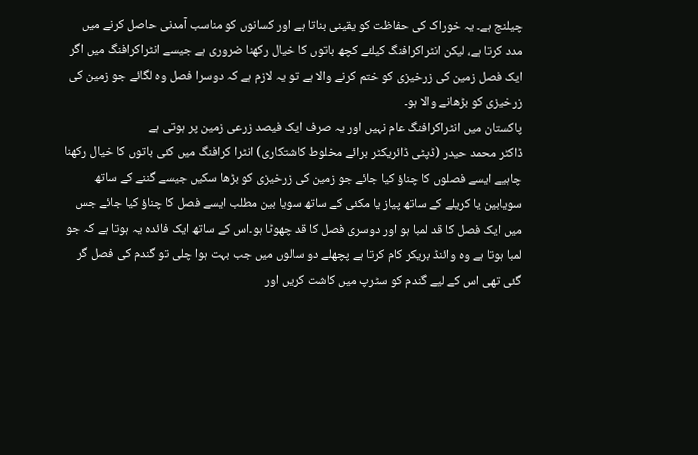چیلنج ہے۔ یہ خوراک کی حفاظت کو یقینی بناتا ہے اور کسانوں کو مناسب آمدنی حاصل کرنے میں مدد کرتا ہے، لیکن انٹراکرافنگ کیلئے کچھ باتوں کا خیال رکھنا ضروری ہے جیسے انٹراکرافنگ میں اگر ایک فصل زمین کی زرخیزی کو ختم کرنے والا ہے تو یہ لازم ہے کہ دوسرا فصل وہ لگائے جو زمین کی زرخیزی کو بڑھانے والا ہو۔
پاکستان میں انٹراکرافنگ عام نہیں اور یہ صرف ایک فیصد زرعی زمین پر ہوتی ہے
ڈاکٹر محمد حیدر (ڈپٹی ڈائریکٹر برائے مخلوط کاشتکاری) انٹرا کرافنگ میں کئی باتوں کا خیال رکھنا چاہیے ایسے فصلوں کا چناؤ کیا جائے جو زمین کی زرخیزی کو بڑھا سکیں جیسے گننے کے ساتھ سویابین یا کریلے کے ساتھ پیاز یا مکئی کے ساتھ سویا بین مطلب ایسے فصل کا چناؤ کیا جائے جس میں ایک فصل کا قد لمبا ہو اور دوسری فصل کا قد چھوٹا ہو۔اس کے ساتھ ایک فائدہ یہ ہوتا ہے کہ جو لمبا ہوتا ہے وہ وائنڈ بریکر کام کرتا ہے پچھلے دو سالوں میں جب بہت ہوا چلی تو گندم کی فصل گر گئی تھی اس کے لیے گندم کو سٹرپ میں کاشت کریں اور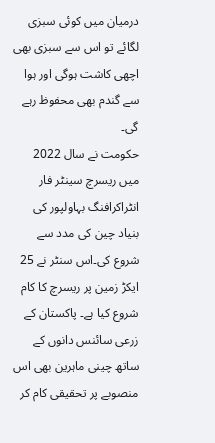درمیان میں کوئی سبزی لگائے تو اس سے سبزی بھی اچھی کاشت ہوگی اور ہوا سے گندم بھی محفوظ رہے گی۔
حکومت نے سال 2022 میں ریسرچ سینٹر فار انٹراکرافنگ بہاولپور کی بنیاد چین کی مدد سے شروع کی۔اس سنٹر نے 25 ایکڑ زمین پر ریسرچ کا کام شروع کیا ہے۔ پاکستان کے زرعی سائنس دانوں کے ساتھ چینی ماہرین بھی اس منصوبے پر تحقیقی کام کر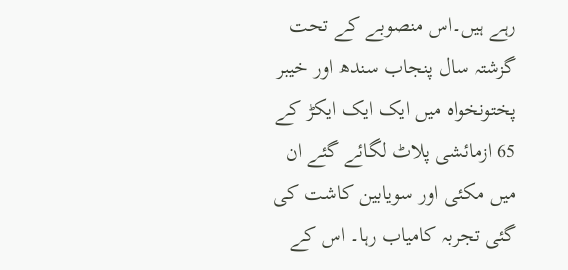رہے ہیں۔اس منصوبے کے تحت گزشتہ سال پنجاب سندھ اور خیبر پختونخواہ میں ایک ایک ایکڑ کے 65 ازمائشی پلاٹ لگائے گئے ان میں مکئی اور سویابین کاشت کی گئی تجربہ کامیاب رہا۔ اس کے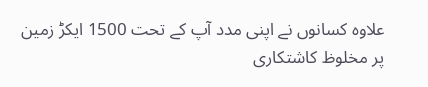علاوہ کسانوں نے اپنی مدد آپ کے تحت 1500 ایکڑ زمین پر مخلوظ کاشتکاری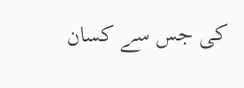کی جس سے کسان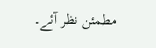مطمئن نظر آئے۔